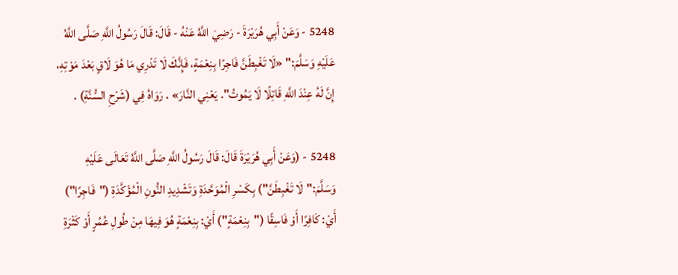5248 - وَعَنْ أَبِي هُرَيْرَةَ - رَضِيَ اللَّهُ عَنْهُ - قَالَ: قَالَ رَسُولُ اللَّهِ صَلَّى اللَّهُ عَلَيْهِ وَسَلَّمَ:" «لَا تَغْبِطَنَّ فَاجِرًا بِنِعْمَةٍ، فَإِنَّكَ لَا تَدْرِي مَا هُوَ لَاقٍ بَعْدَ مَوْتِهِ، إِنَّ لَهُ عِنْدَ اللَّهِ قَاتِلًا لَا يَمُوتُ". يَعْنِي النَّارَ» . رَوَاهُ فِي (شَرْحِ السُّنَّةِ) .

5248 - (وَعَنْ أَبِي هُرَيْرَةَ قَالَ: قَالَ رَسُولُ اللَّهِ صَلَّى اللَّهُ تَعَالَى عَلَيْهِ وَسَلَّمَ:"لَا تَغْبِطَنَّ") بِكَسْرِ الْمُوَحَّدَةِ وَتَشْدِيدِ النُّونِ الْمُؤَكَّدَةِ ("فَاجِرًا") أَيْ: كَافِرًا أَوْ فَاسِقًا ("بِنِعْمَةٍ") أَيْ: بِنِعْمَةٍ هُوَ فِيهَا مِنْ طُولِ عُمُرٍ أَوْ كَثْرَةِ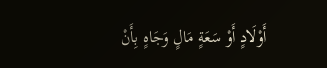أَوْلَادٍ أَوْ سَعَةٍ مَالٍ وَجَاهٍ بِأَنْ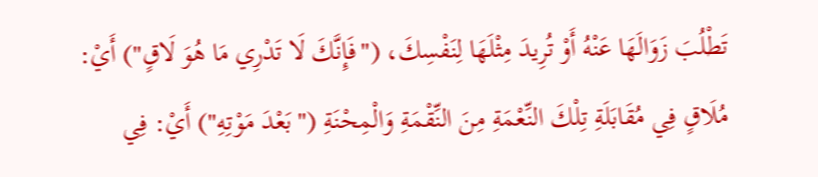تَطْلُبَ زَوَالَهَا عَنْهُ أَوْ تُرِيدَ مِثْلَهَا لِنَفْسِكَ، ("فَإِنَّكَ لَا تَدْرِي مَا هُوَ لَاقٍ") أَيْ: مُلَاقٍ فِي مُقَابَلَةِ تِلْكَ النِّعْمَةِ مِنَ النِّقْمَةِ وَالْمِحْنَةِ ("بَعْدَ مَوْتِهِ") أَيْ: فِي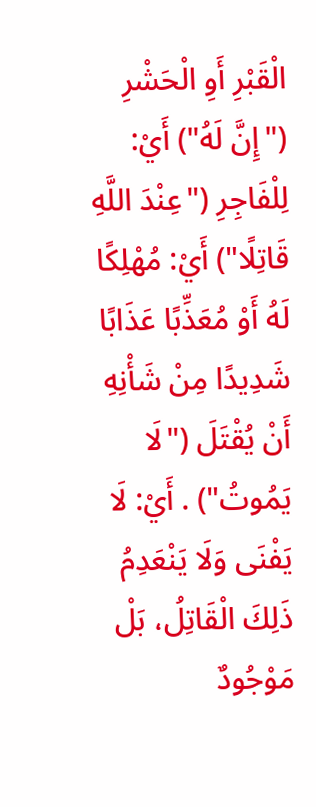الْقَبْرِ أَوِ الْحَشْرِ ("إِنَّ لَهُ") أَيْ: لِلْفَاجِرِ ("عِنْدَ اللَّهِ قَاتِلًا") أَيْ: مُهْلِكًا لَهُ أَوْ مُعَذِّبًا عَذَابًا شَدِيدًا مِنْ شَأْنِهِ أَنْ يُقْتَلَ ("لَا يَمُوتُ") . أَيْ: لَا يَفْنَى وَلَا يَنْعَدِمُ ذَلِكَ الْقَاتِلُ، بَلْ مَوْجُودٌ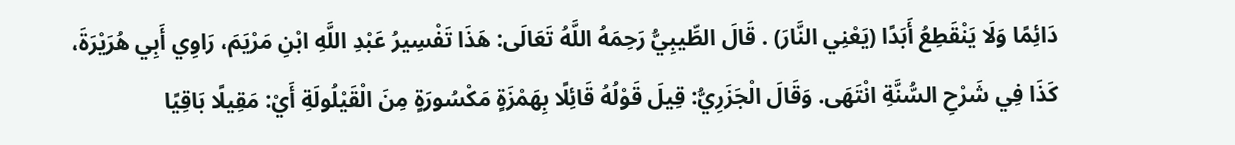دَائِمًا وَلَا يَنْقَطِعُ أَبَدًا (يَعْنِي النَّارَ) . قَالَ الطِّيبِيُّ رَحِمَهُ اللَّهُ تَعَالَى: هَذَا تَفْسِيرُ عَبْدِ اللَّهِ ابْنِ مَرْيَمَ، رَاوِي أَبِي هُرَيْرَةَ، كَذَا فِي شَرْحِ السُّنَّةِ انْتَهَى. وَقَالَ الْجَزَرِيُّ: قِيلَ قَوْلُهُ قَائِلًا بِهَمْزَةٍ مَكْسُورَةٍ مِنَ الْقَيْلُولَةِ أَيْ: مَقِيلًا بَاقِيًا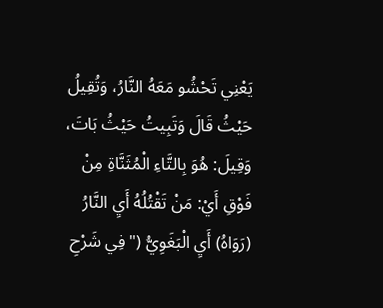يَعْنِي تَحْشُو مَعَهُ النَّارُ، وَتُقِيلُ حَيْثُ قَالَ وَتَبِيتُ حَيْثُ بَاتَ، وَقِيلَ: هُوَ بِالتَّاءِ الْمُثَنَّاةِ مِنْ فَوْقِ أَيْ: مَنْ تَقْتُلُهُ أَيِ النَّارُ (رَوَاهُ) أَيِ الْبَغَوِيُّ ("فِي شَرْحِ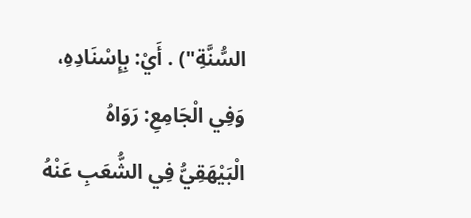السُّنَّةِ") . أَيْ: بِإِسْنَادِهِ، وَفِي الْجَامِعِ: رَوَاهُ الْبَيْهَقِيُّ فِي الشُّعَبِ عَنْهُ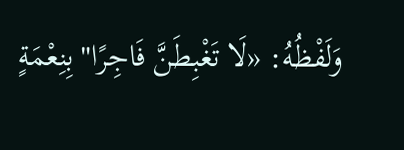وَلَفْظُهُ: «لَا تَغْبِطَنَّ فَاجِرًا"بِنِعْمَةٍ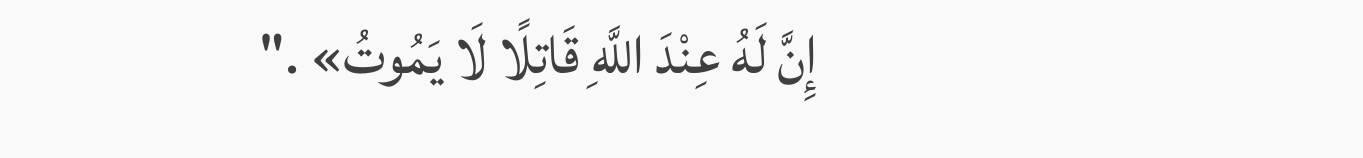إِنَّ لَهُ عِنْدَ اللَّهِ قَاتِلًا لَا يَمُوتُ» ."